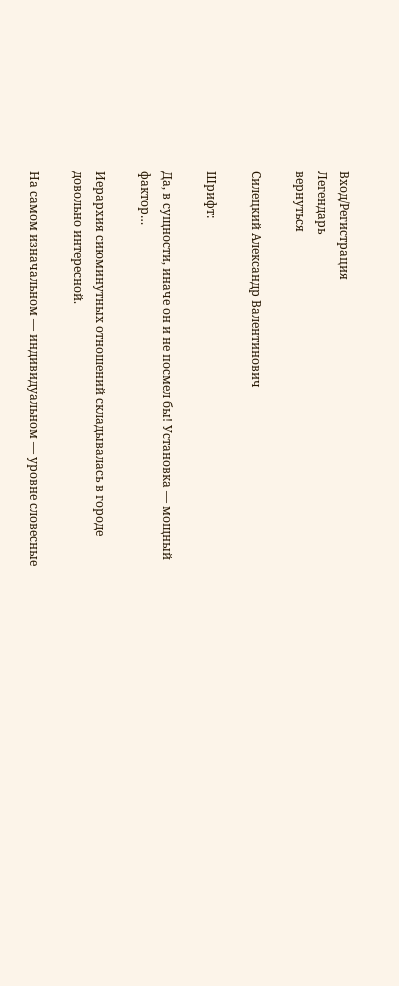Вход/Регистрация
Легендарь
вернуться

Силецкий Александр Валентинович

Шрифт:

Да, в сущности, иначе он и не посмел бы! Установка — мощный фактор…

Иерархия сиюминутных отношений складывалась в городе довольно интересной.

На самом изначальном — индивидуальном — уровне словесные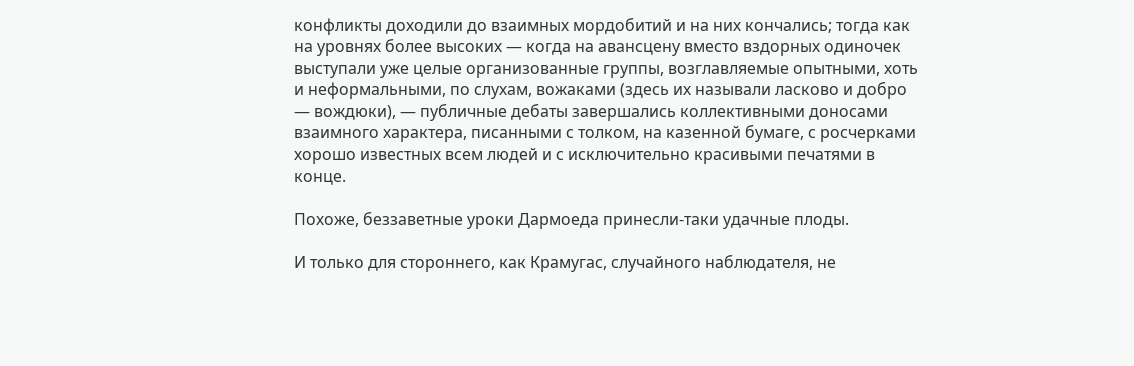конфликты доходили до взаимных мордобитий и на них кончались; тогда как на уровнях более высоких — когда на авансцену вместо вздорных одиночек выступали уже целые организованные группы, возглавляемые опытными, хоть и неформальными, по слухам, вожаками (здесь их называли ласково и добро — вождюки), — публичные дебаты завершались коллективными доносами взаимного характера, писанными с толком, на казенной бумаге, с росчерками хорошо известных всем людей и с исключительно красивыми печатями в конце.

Похоже, беззаветные уроки Дармоеда принесли-таки удачные плоды.

И только для стороннего, как Крамугас, случайного наблюдателя, не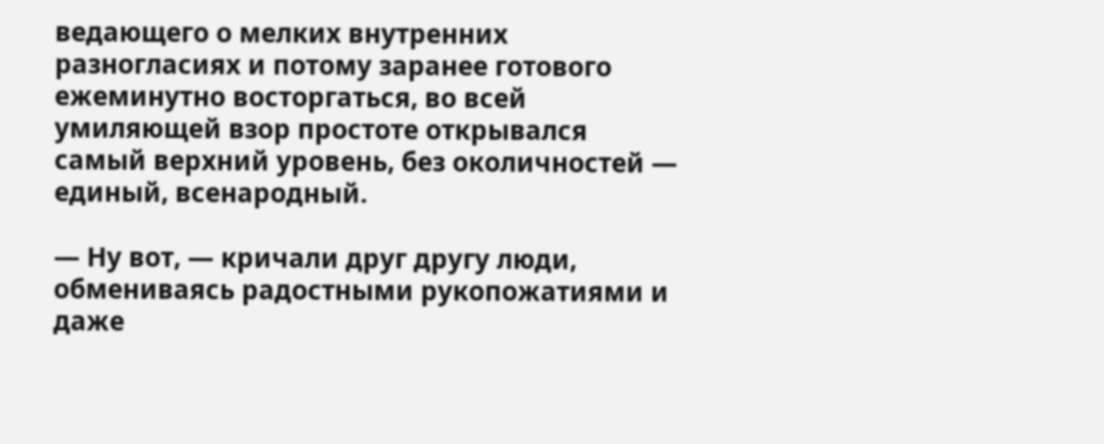ведающего о мелких внутренних разногласиях и потому заранее готового ежеминутно восторгаться, во всей умиляющей взор простоте открывался самый верхний уровень, без околичностей — единый, всенародный.

— Ну вот, — кричали друг другу люди, обмениваясь радостными рукопожатиями и даже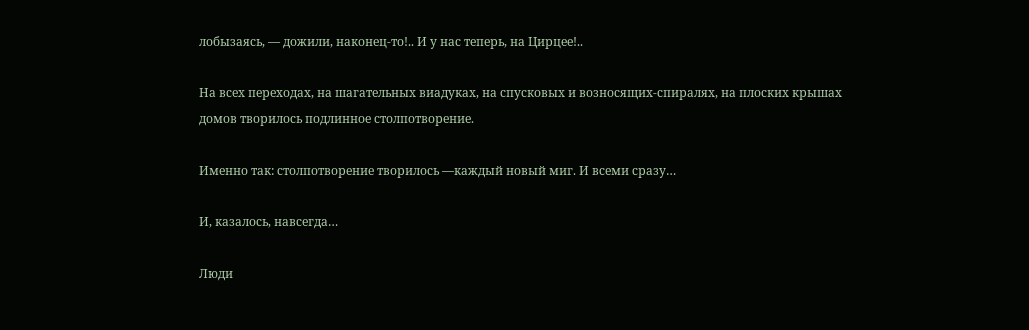лобызаясь, — дожили, наконец-то!.. И у нас теперь, на Цирцее!..

На всех переходах, на шагательных виадуках, на спусковых и возносящих-спиралях, на плоских крышах домов творилось подлинное столпотворение.

Именно так: столпотворение творилось —каждый новый миг. И всеми сразу…

И, казалось, навсегда…

Люди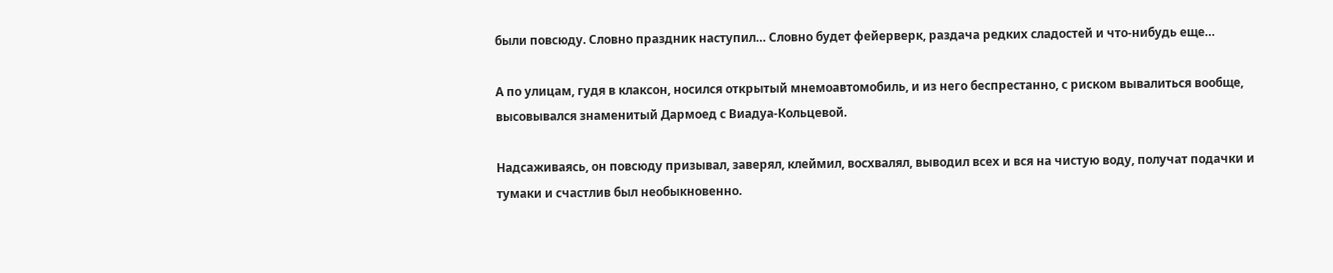были повсюду. Словно праздник наступил… Словно будет фейерверк, раздача редких сладостей и что-нибудь еще…

А по улицам, гудя в клаксон, носился открытый мнемоавтомобиль, и из него беспрестанно, с риском вывалиться вообще, высовывался знаменитый Дармоед с Виадуа-Кольцевой.

Надсаживаясь, он повсюду призывал, заверял, клеймил, восхвалял, выводил всех и вся на чистую воду, получат подачки и тумаки и счастлив был необыкновенно.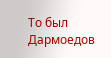То был Дармоедов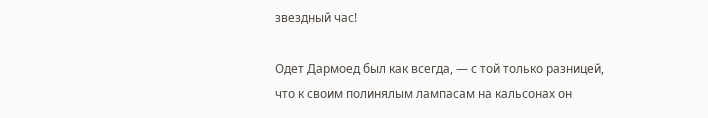звездный час!

Одет Дармоед был как всегда, — с той только разницей, что к своим полинялым лампасам на кальсонах он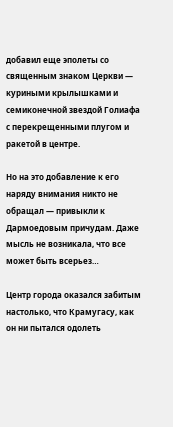добавил еще эполеты со священным знаком Церкви — куриными крылышками и семиконечной звездой Голиафа с перекрещенными плугом и ракетой в центре.

Но на это добавление к его наряду внимания никто не обращал — привыкли к Дармоедовым причудам. Даже мысль не возникала, что все может быть всерьез…

Центр города оказался забитым настолько, что Крамугасу, как он ни пытался одолеть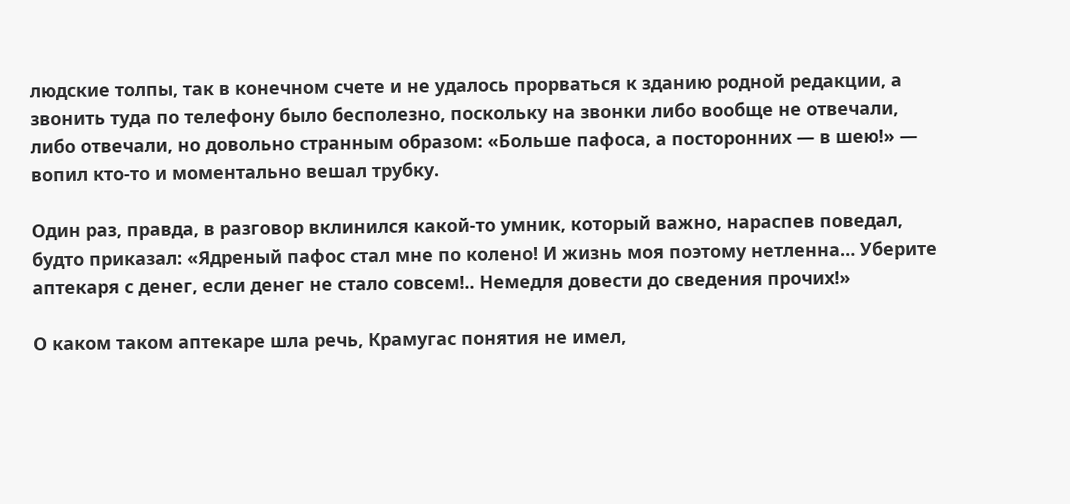людские толпы, так в конечном счете и не удалось прорваться к зданию родной редакции, а звонить туда по телефону было бесполезно, поскольку на звонки либо вообще не отвечали, либо отвечали, но довольно странным образом: «Больше пафоса, а посторонних — в шею!» — вопил кто-то и моментально вешал трубку.

Один раз, правда, в разговор вклинился какой-то умник, который важно, нараспев поведал, будто приказал: «Ядреный пафос стал мне по колено! И жизнь моя поэтому нетленна… Уберите аптекаря с денег, если денег не стало совсем!.. Немедля довести до сведения прочих!»

О каком таком аптекаре шла речь, Крамугас понятия не имел,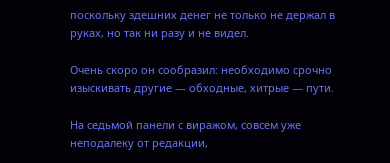поскольку здешних денег не только не держал в руках, но так ни разу и не видел.

Очень скоро он сообразил: необходимо срочно изыскивать другие — обходные, хитрые — пути.

На седьмой панели с виражом, совсем уже неподалеку от редакции,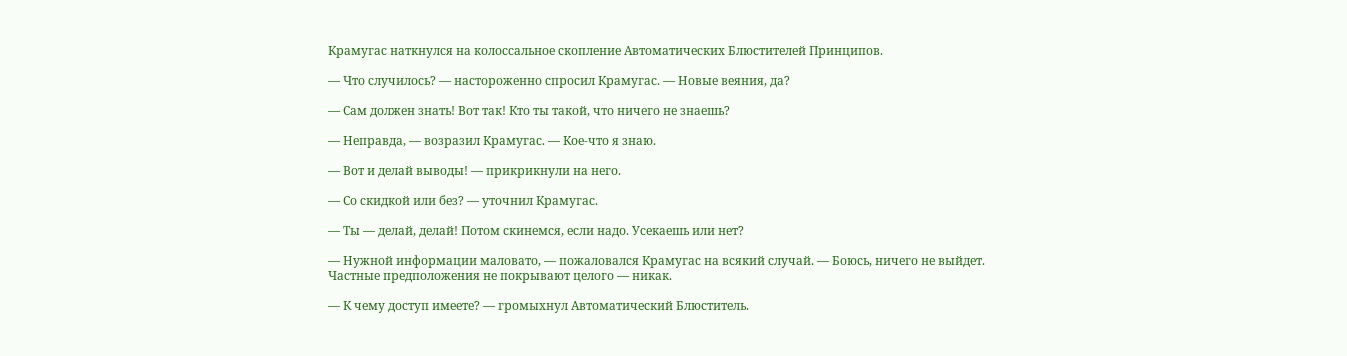Крамугас наткнулся на колоссальное скопление Автоматических Блюстителей Принципов.

— Что случилось? — настороженно спросил Крамугас. — Новые веяния, да?

— Сам должен знать! Вот так! Кто ты такой, что ничего не знаешь?

— Неправда, — возразил Крамугас. — Кое-что я знаю.

— Вот и делай выводы! — прикрикнули на него.

— Со скидкой или без? — уточнил Крамугас.

— Ты — делай, делай! Потом скинемся, если надо. Усекаешь или нет?

— Нужной информации маловато, — пожаловался Крамугас на всякий случай. — Боюсь, ничего не выйдет. Частные предположения не покрывают целого — никак.

— К чему доступ имеете? — громыхнул Автоматический Блюститель.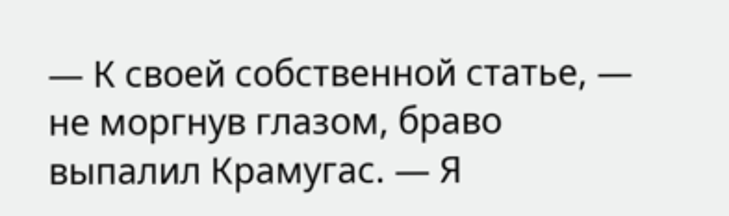— К своей собственной статье, — не моргнув глазом, браво выпалил Крамугас. — Я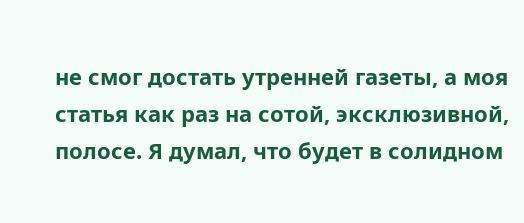не смог достать утренней газеты, а моя статья как раз на сотой, эксклюзивной, полосе. Я думал, что будет в солидном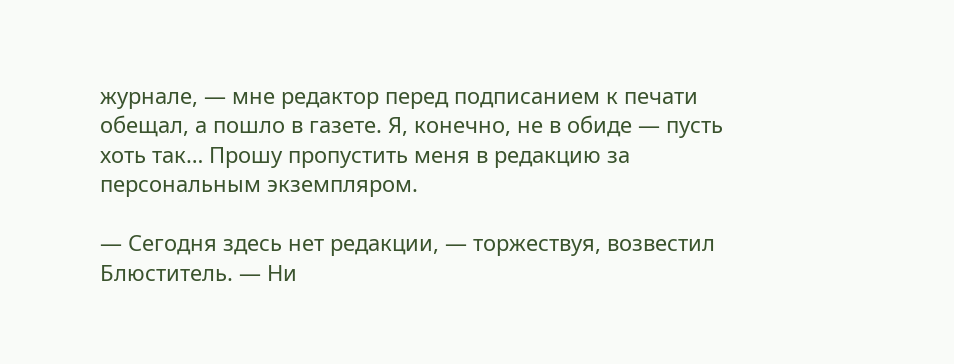журнале, — мне редактор перед подписанием к печати обещал, а пошло в газете. Я, конечно, не в обиде — пусть хоть так… Прошу пропустить меня в редакцию за персональным экземпляром.

— Сегодня здесь нет редакции, — торжествуя, возвестил Блюститель. — Ни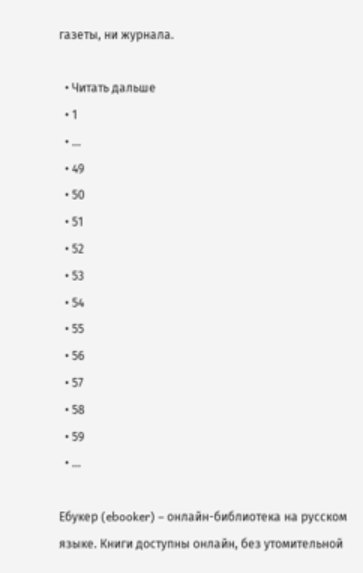газеты, ни журнала.

  • Читать дальше
  • 1
  • ...
  • 49
  • 50
  • 51
  • 52
  • 53
  • 54
  • 55
  • 56
  • 57
  • 58
  • 59
  • ...

Ебукер (ebooker) – онлайн-библиотека на русском языке. Книги доступны онлайн, без утомительной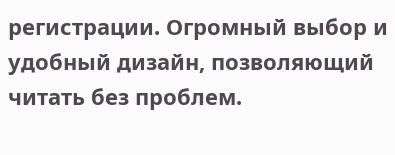регистрации. Огромный выбор и удобный дизайн, позволяющий читать без проблем.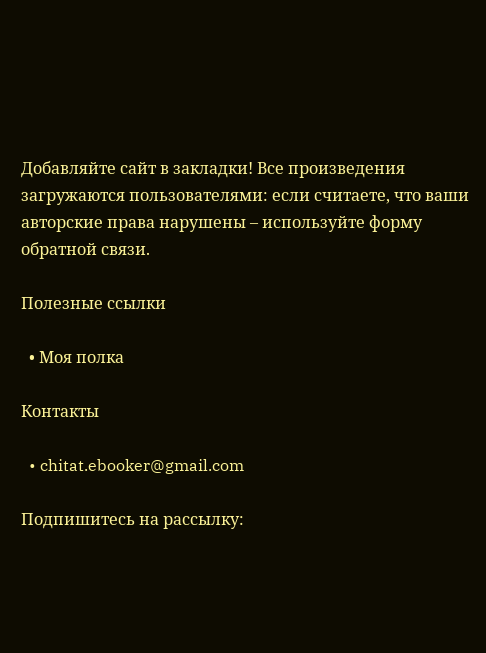Добавляйте сайт в закладки! Все произведения загружаются пользователями: если считаете, что ваши авторские права нарушены – используйте форму обратной связи.

Полезные ссылки

  • Моя полка

Контакты

  • chitat.ebooker@gmail.com

Подпишитесь на рассылку: